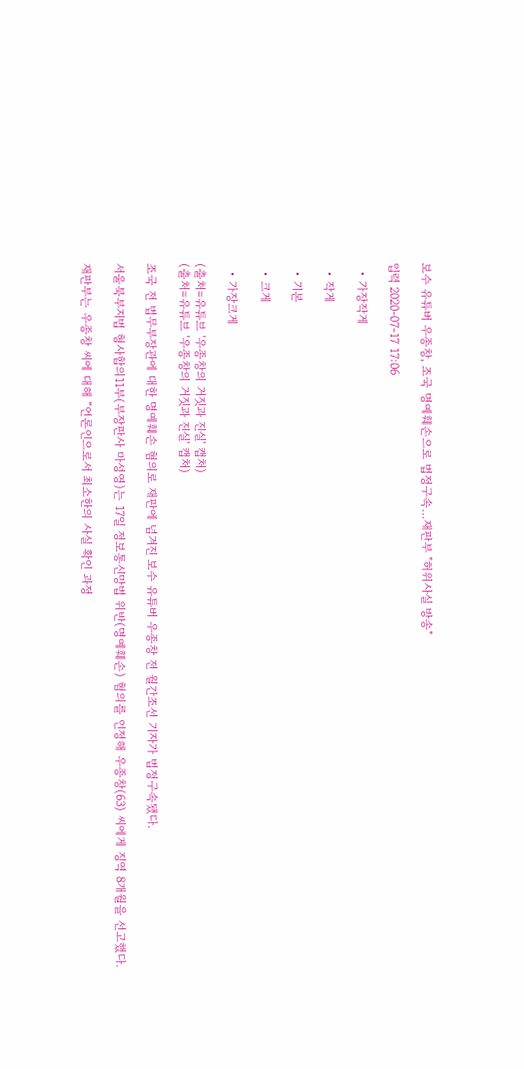보수 유튜버 우종창, 조국 명예훼손으로 법정구속…재판부 "허위사실 방송"

입력 2020-07-17 17:06

  • 가장작게

  • 작게

  • 기본

  • 크게

  • 가장크게

(출처=유튜브 '우종창의 거짓과 진실' 캡처)
(출처=유튜브 '우종창의 거짓과 진실' 캡처)

조국 전 법무부장관에 대한 명예훼손 혐의로 재판에 넘겨진 보수 유튜버 우종창 전 월간조선 기자가 법정구속됐다.

서울북부지법 형사합의11부(부장판사 마성영)는 17일 정보통신망법 위반(명예훼손) 혐의를 인정해 우종창(63) 씨에게 징역 8개월을 선고했다.

재판부는 우종창 씨에 대해 “언론인으로서 최소한의 사실 확인 과정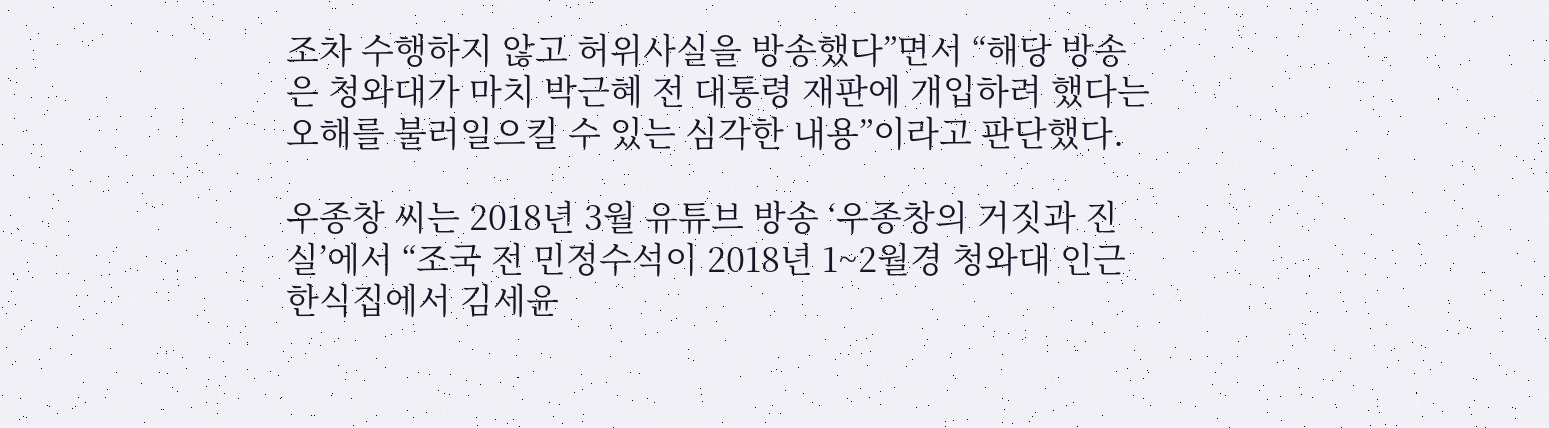조차 수행하지 않고 허위사실을 방송했다”면서 “해당 방송은 청와대가 마치 박근혜 전 대통령 재판에 개입하려 했다는 오해를 불러일으킬 수 있는 심각한 내용”이라고 판단했다.

우종창 씨는 2018년 3월 유튜브 방송 ‘우종창의 거짓과 진실’에서 “조국 전 민정수석이 2018년 1~2월경 청와대 인근 한식집에서 김세윤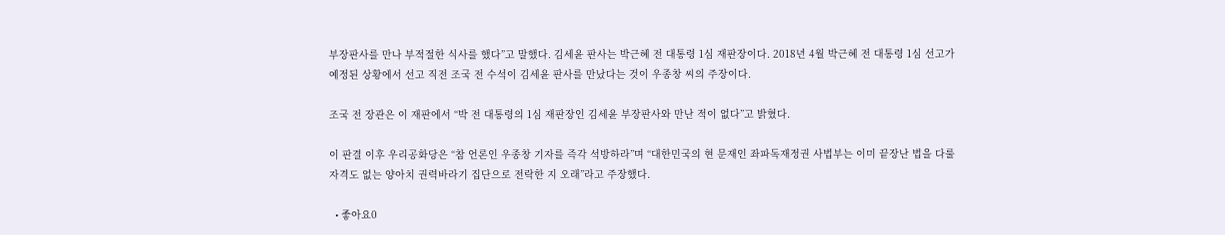부장판사를 만나 부적절한 식사를 했다”고 말했다. 김세윤 판사는 박근혜 전 대통령 1심 재판장이다. 2018년 4월 박근혜 전 대통령 1심 선고가 예정된 상황에서 선고 직전 조국 전 수석이 김세윤 판사를 만났다는 것이 우종창 씨의 주장이다.

조국 전 장관은 이 재판에서 “박 전 대통령의 1심 재판장인 김세윤 부장판사와 만난 적이 없다”고 밝혔다.

이 판결 이후 우리공화당은 “참 언론인 우종창 기자를 즉각 석방하라”며 “대한민국의 현 문재인 좌파독재정권 사법부는 이미 끝장난 법을 다룰 자격도 없는 양아치 권력바라기 집단으로 전락한 지 오래”라고 주장했다.

  • 좋아요0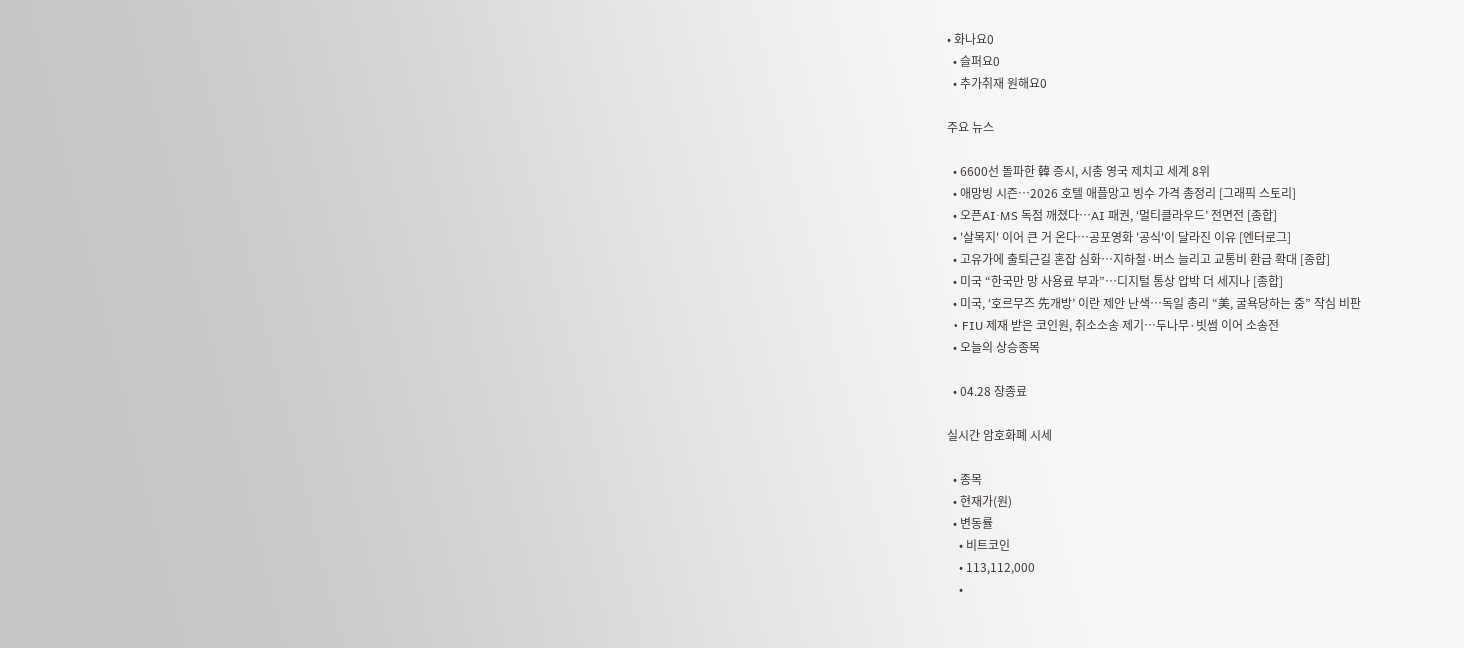• 화나요0
  • 슬퍼요0
  • 추가취재 원해요0

주요 뉴스

  • 6600선 돌파한 韓 증시, 시총 영국 제치고 세계 8위
  • 애망빙 시즌…2026 호텔 애플망고 빙수 가격 총정리 [그래픽 스토리]
  • 오픈AI·MS 독점 깨졌다…AI 패권, ‘멀티클라우드’ 전면전 [종합]
  • '살목지' 이어 큰 거 온다⋯공포영화 '공식'이 달라진 이유 [엔터로그]
  • 고유가에 출퇴근길 혼잡 심화…지하철·버스 늘리고 교통비 환급 확대 [종합]
  • 미국 “한국만 망 사용료 부과”⋯디지털 통상 압박 더 세지나 [종합]
  • 미국, ‘호르무즈 先개방’ 이란 제안 난색…독일 총리 “美, 굴욕당하는 중” 작심 비판
  • FIU 제재 받은 코인원, 취소소송 제기…두나무·빗썸 이어 소송전
  • 오늘의 상승종목

  • 04.28 장종료

실시간 암호화폐 시세

  • 종목
  • 현재가(원)
  • 변동률
    • 비트코인
    • 113,112,000
    •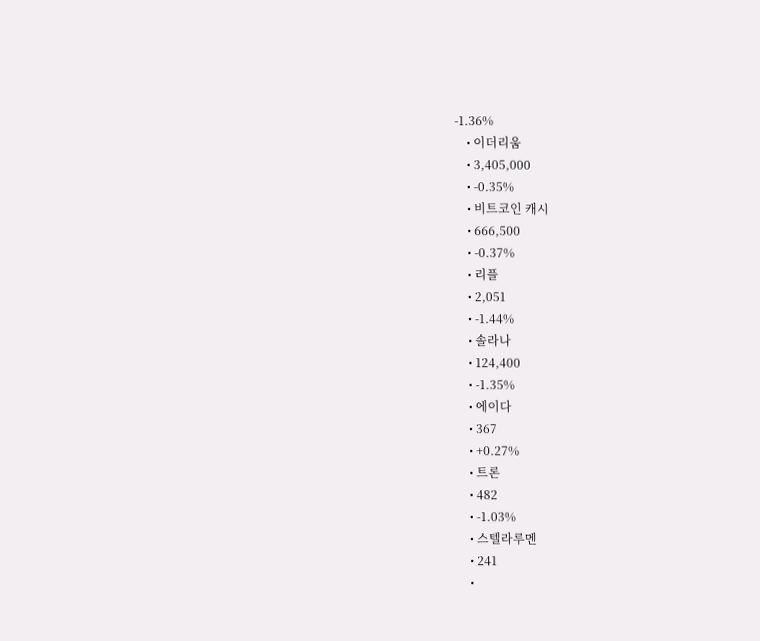-1.36%
    • 이더리움
    • 3,405,000
    • -0.35%
    • 비트코인 캐시
    • 666,500
    • -0.37%
    • 리플
    • 2,051
    • -1.44%
    • 솔라나
    • 124,400
    • -1.35%
    • 에이다
    • 367
    • +0.27%
    • 트론
    • 482
    • -1.03%
    • 스텔라루멘
    • 241
    •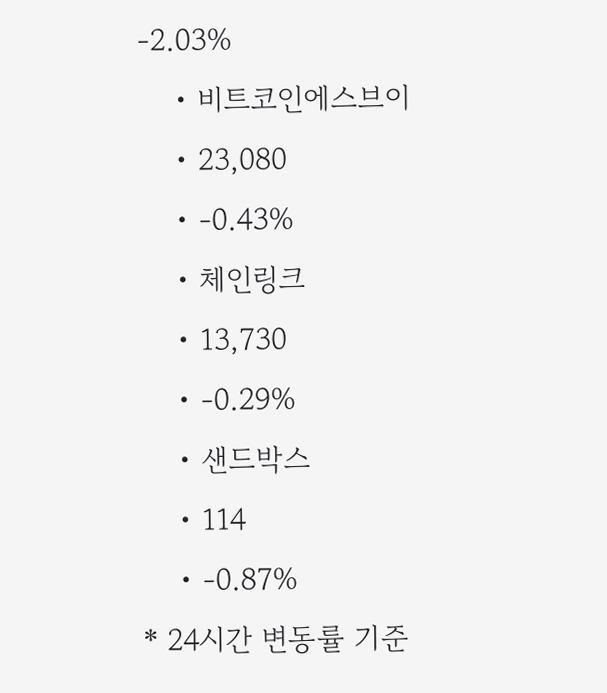-2.03%
    • 비트코인에스브이
    • 23,080
    • -0.43%
    • 체인링크
    • 13,730
    • -0.29%
    • 샌드박스
    • 114
    • -0.87%
* 24시간 변동률 기준